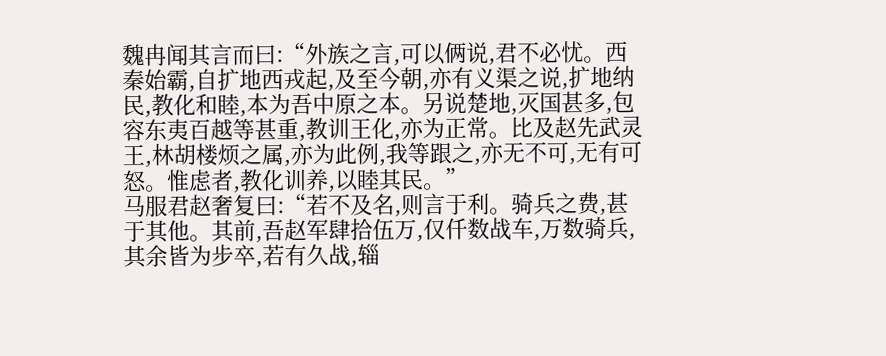魏冉闻其言而曰:“外族之言,可以俩说,君不必忧。西秦始霸,自扩地西戎起,及至今朝,亦有义渠之说,扩地纳民,教化和睦,本为吾中原之本。另说楚地,灭国甚多,包容东夷百越等甚重,教训王化,亦为正常。比及赵先武灵王,林胡楼烦之属,亦为此例,我等跟之,亦无不可,无有可怒。惟虑者,教化训养,以睦其民。”
马服君赵奢复曰:“若不及名,则言于利。骑兵之费,甚于其他。其前,吾赵军肆拾伍万,仅仟数战车,万数骑兵,其余皆为步卒,若有久战,辎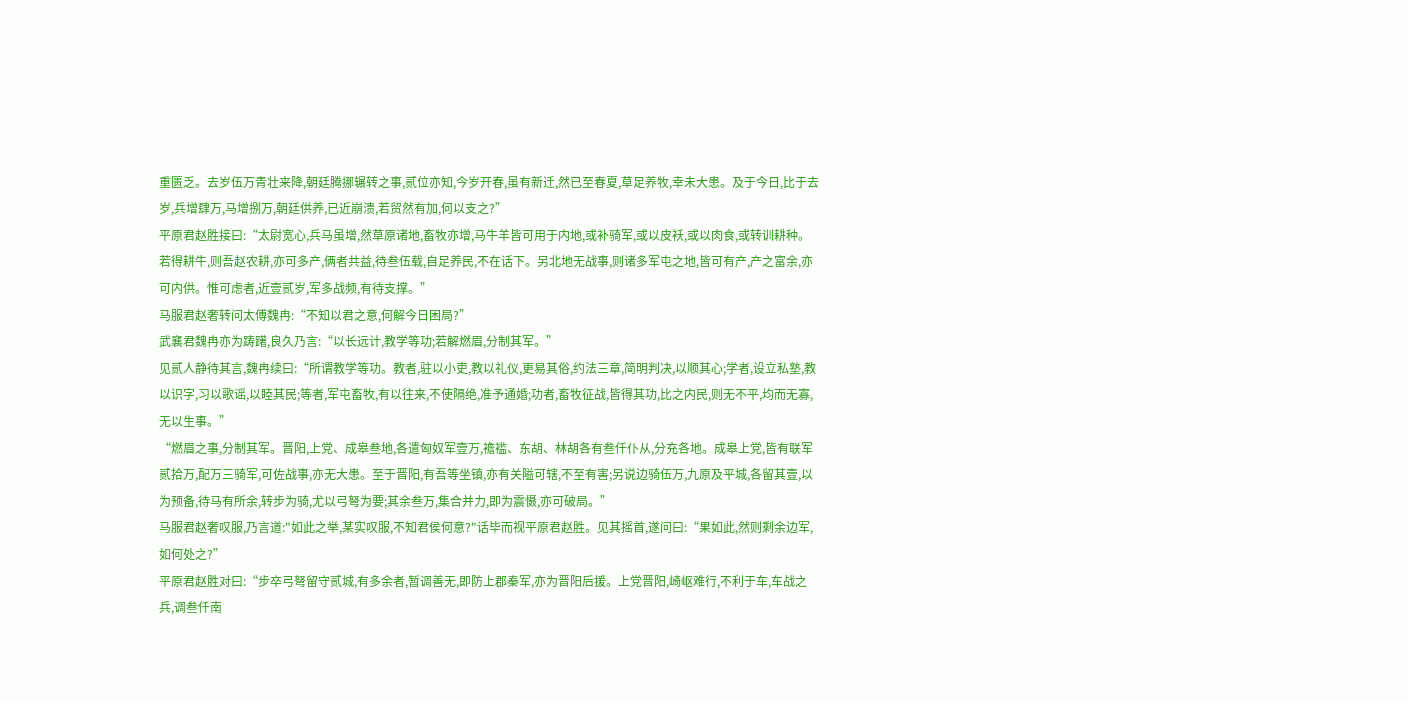重匮乏。去岁伍万青壮来降,朝廷腾挪辗转之事,贰位亦知,今岁开春,虽有新迁,然已至春夏,草足养牧,幸未大患。及于今日,比于去岁,兵增肆万,马增捌万,朝廷供养,已近崩溃,若贸然有加,何以支之?”
平原君赵胜接曰:“太尉宽心,兵马虽增,然草原诸地,畜牧亦增,马牛羊皆可用于内地,或补骑军,或以皮袄,或以肉食,或转训耕种。若得耕牛,则吾赵农耕,亦可多产,俩者共益,待叁伍载,自足养民,不在话下。另北地无战事,则诸多军屯之地,皆可有产,产之富余,亦可内供。惟可虑者,近壹贰岁,军多战频,有待支撑。”
马服君赵奢转问太傅魏冉:“不知以君之意,何解今日困局?”
武襄君魏冉亦为踌躇,良久乃言:“以长远计,教学等功;若解燃眉,分制其军。”
见贰人静待其言,魏冉续曰:“所谓教学等功。教者,驻以小吏,教以礼仪,更易其俗,约法三章,简明判决,以顺其心;学者,设立私塾,教以识字,习以歌谣,以睦其民;等者,军屯畜牧,有以往来,不使隔绝,准予通婚;功者,畜牧征战,皆得其功,比之内民,则无不平,均而无寡,无以生事。”
“燃眉之事,分制其军。晋阳,上党、成皋叁地,各遣匈奴军壹万,襜褴、东胡、林胡各有叁仟仆从,分充各地。成皋上党,皆有联军贰拾万,配万三骑军,可佐战事,亦无大患。至于晋阳,有吾等坐镇,亦有关隘可辖,不至有害;另说边骑伍万,九原及平城,各留其壹,以为预备,待马有所余,转步为骑,尤以弓弩为要;其余叁万,集合并力,即为震慑,亦可破局。”
马服君赵奢叹服,乃言道:"如此之举,某实叹服,不知君侯何意?"话毕而视平原君赵胜。见其摇首,遂问曰:“果如此,然则剩余边军,如何处之?”
平原君赵胜对曰:“步卒弓弩留守贰城,有多余者,暂调善无,即防上郡秦军,亦为晋阳后援。上党晋阳,崎岖难行,不利于车,车战之兵,调叁仟南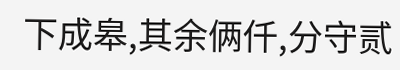下成皋,其余俩仟,分守贰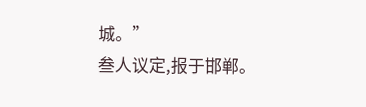城。”
叁人议定,报于邯郸。